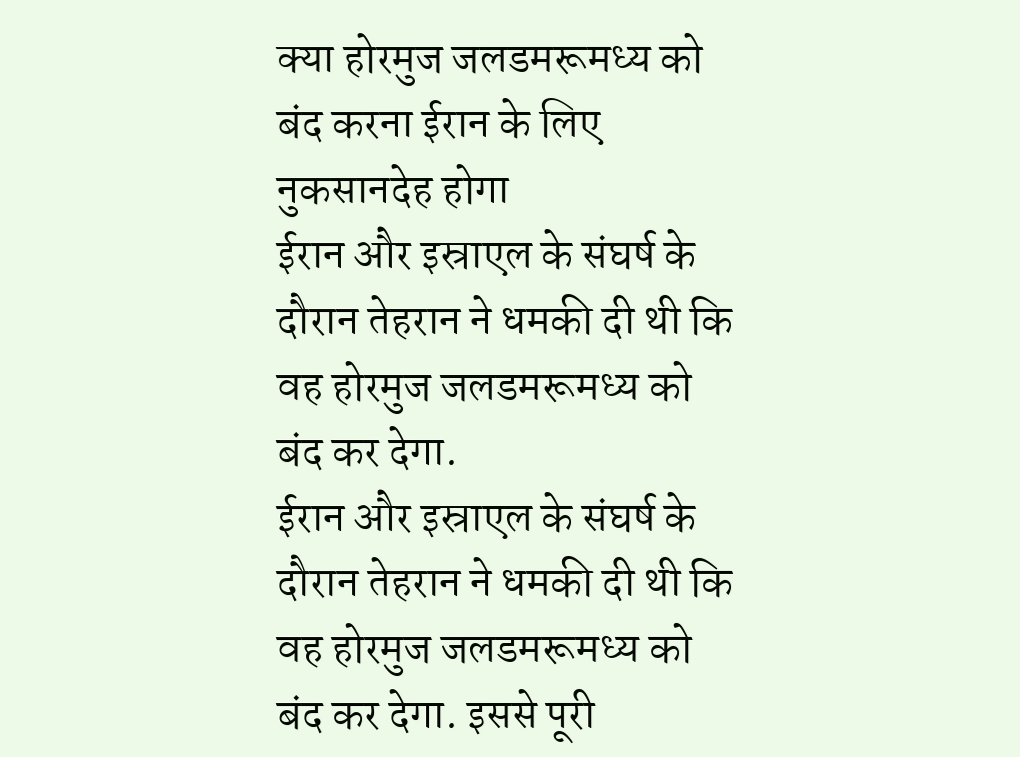क्या होरमुज जलडमरूमध्य को बंद करना ईरान के लिए नुकसानदेह होगा
ईरान और इस्राएल के संघर्ष के दौरान तेहरान ने धमकी दी थी कि वह होरमुज जलडमरूमध्य को बंद कर देगा.
ईरान और इस्राएल के संघर्ष के दौरान तेहरान ने धमकी दी थी कि वह होरमुज जलडमरूमध्य को बंद कर देगा. इससे पूरी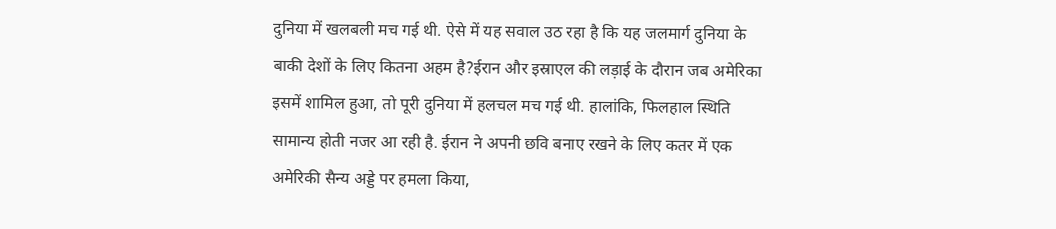दुनिया में खलबली मच गई थी. ऐसे में यह सवाल उठ रहा है कि यह जलमार्ग दुनिया के बाकी देशों के लिए कितना अहम है?ईरान और इस्राएल की लड़ाई के दौरान जब अमेरिका इसमें शामिल हुआ, तो पूरी दुनिया में हलचल मच गई थी. हालांकि, फिलहाल स्थिति सामान्य होती नजर आ रही है. ईरान ने अपनी छवि बनाए रखने के लिए कतर में एक अमेरिकी सैन्य अड्डे पर हमला किया,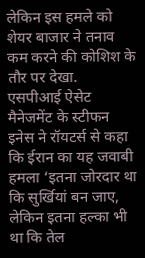लेकिन इस हमले को शेयर बाजार ने तनाव कम करने की कोशिश के तौर पर देखा.
एसपीआई ऐसेट मैनेजमेंट के स्टीफन इनेस ने रॉयटर्स से कहा कि ईरान का यह जवाबी हमला ‘इतना जोरदार था कि सुर्खियां बन जाए, लेकिन इतना हल्का भी था कि तेल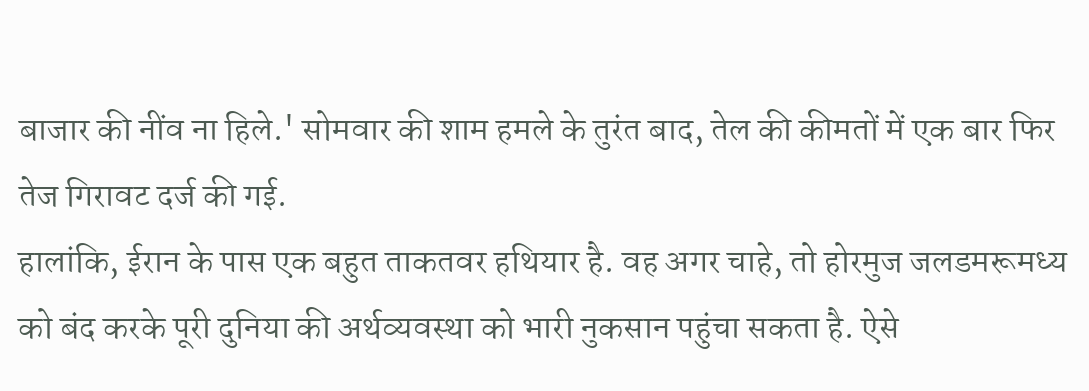बाजार की नींव ना हिले.' सोमवार की शाम हमले के तुरंत बाद, तेल की कीमतों में एक बार फिर तेज गिरावट दर्ज की गई.
हालांकि, ईरान के पास एक बहुत ताकतवर हथियार है. वह अगर चाहे, तो होरमुज जलडमरूमध्य को बंद करके पूरी दुनिया की अर्थव्यवस्था को भारी नुकसान पहुंचा सकता है. ऐसे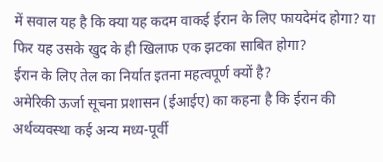में सवाल यह है कि क्या यह कदम वाकई ईरान के लिए फायदेमंद होगा? या फिर यह उसके खुद के ही खिलाफ एक झटका साबित होगा?
ईरान के लिए तेल का निर्यात इतना महत्वपूर्ण क्यों है?
अमेरिकी ऊर्जा सूचना प्रशासन (ईआईए) का कहना है कि ईरान की अर्थव्यवस्था कई अन्य मध्य-पूर्वी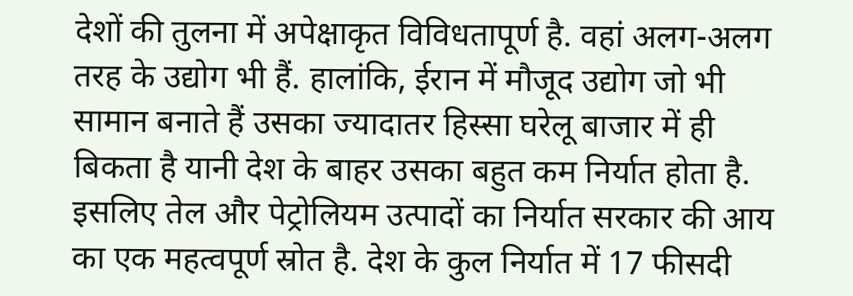देशों की तुलना में अपेक्षाकृत विविधतापूर्ण है. वहां अलग-अलग तरह के उद्योग भी हैं. हालांकि, ईरान में मौजूद उद्योग जो भी सामान बनाते हैं उसका ज्यादातर हिस्सा घरेलू बाजार में ही बिकता है यानी देश के बाहर उसका बहुत कम निर्यात होता है.
इसलिए तेल और पेट्रोलियम उत्पादों का निर्यात सरकार की आय का एक महत्वपूर्ण स्रोत है. देश के कुल निर्यात में 17 फीसदी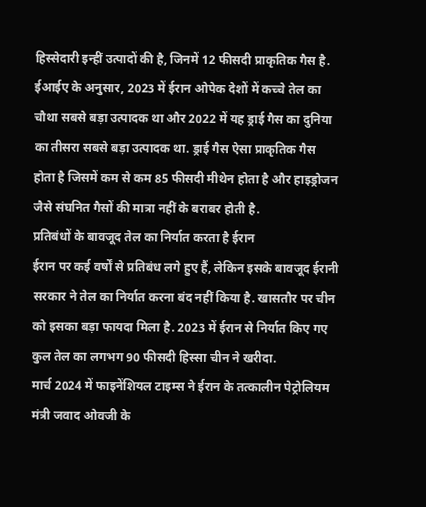हिस्सेदारी इन्हीं उत्पादों की है, जिनमें 12 फीसदी प्राकृतिक गैस है. ईआईए के अनुसार, 2023 में ईरान ओपेक देशों में कच्चे तेल का चौथा सबसे बड़ा उत्पादक था और 2022 में यह ड्राई गैस का दुनिया का तीसरा सबसे बड़ा उत्पादक था. ड्राई गैस ऐसा प्राकृतिक गैस होता है जिसमें कम से कम 85 फीसदी मीथेन होता है और हाइड्रोजन जैसे संघनित गैसों की मात्रा नहीं के बराबर होती है.
प्रतिबंधों के बावजूद तेल का निर्यात करता है ईरान
ईरान पर कई वर्षों से प्रतिबंध लगे हुए हैं, लेकिन इसके बावजूद ईरानी सरकार ने तेल का निर्यात करना बंद नहीं किया है. खासतौर पर चीन को इसका बड़ा फायदा मिला है. 2023 में ईरान से निर्यात किए गए कुल तेल का लगभग 90 फीसदी हिस्सा चीन ने खरीदा.
मार्च 2024 में फाइनेंशियल टाइम्स ने ईरान के तत्कालीन पेट्रोलियम मंत्री जवाद ओवजी के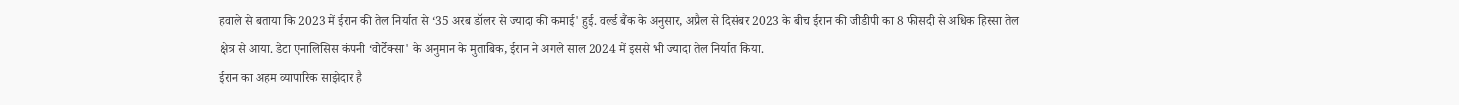हवाले से बताया कि 2023 में ईरान की तेल निर्यात से ‘35 अरब डॉलर से ज्यादा की कमाई' हुई. वर्ल्ड बैंक के अनुसार, अप्रैल से दिसंबर 2023 के बीच ईरान की जीडीपी का 8 फीसदी से अधिक हिस्सा तेल क्षेत्र से आया. डेटा एनालिसिस कंपनी ‘वोर्टेक्सा' के अनुमान के मुताबिक, ईरान ने अगले साल 2024 में इससे भी ज्यादा तेल निर्यात किया.
ईरान का अहम व्यापारिक साझेदार है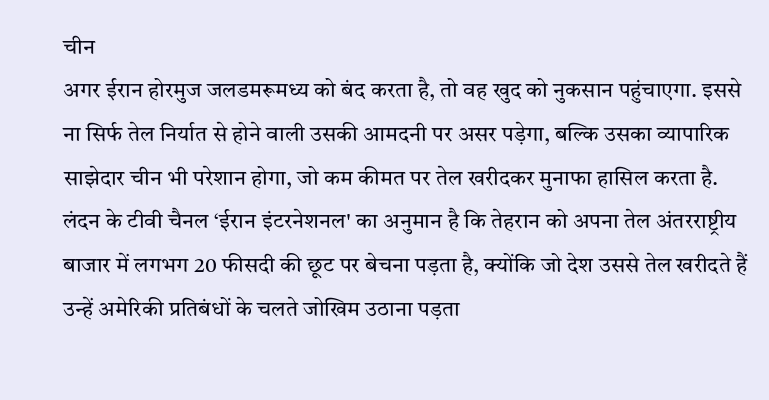चीन
अगर ईरान होरमुज जलडमरूमध्य को बंद करता है, तो वह खुद को नुकसान पहुंचाएगा. इससे ना सिर्फ तेल निर्यात से होने वाली उसकी आमदनी पर असर पड़ेगा, बल्कि उसका व्यापारिक साझेदार चीन भी परेशान होगा, जो कम कीमत पर तेल खरीदकर मुनाफा हासिल करता है.
लंदन के टीवी चैनल ‘ईरान इंटरनेशनल' का अनुमान है कि तेहरान को अपना तेल अंतरराष्ट्रीय बाजार में लगभग 20 फीसदी की छूट पर बेचना पड़ता है, क्योंकि जो देश उससे तेल खरीदते हैं उन्हें अमेरिकी प्रतिबंधों के चलते जोखिम उठाना पड़ता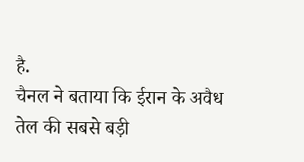है.
चैनल ने बताया कि ईरान के अवैध तेल की सबसे बड़ी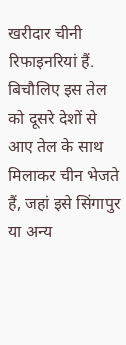खरीदार चीनी रिफाइनरियां हैं. बिचौलिए इस तेल को दूसरे देशों से आए तेल के साथ मिलाकर चीन भेजते हैं, जहां इसे सिंगापुर या अन्य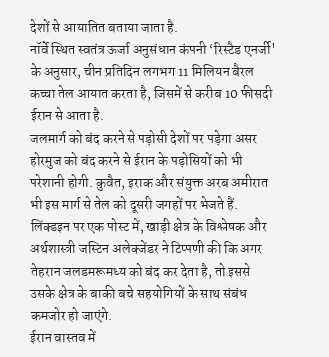देशों से आयातित बताया जाता है.
नॉर्वे स्थित स्वतंत्र ऊर्जा अनुसंधान कंपनी ‘रिस्टैड एनर्जी' के अनुसार, चीन प्रतिदिन लगभग 11 मिलियन बैरल कच्चा तेल आयात करता है, जिसमें से करीब 10 फीसदी ईरान से आता है.
जलमार्ग को बंद करने से पड़ोसी देशों पर पड़ेगा असर
होरमुज को बंद करने से ईरान के पड़ोसियों को भी परेशानी होगी. कुवैत, इराक और संयुक्त अरब अमीरात भी इस मार्ग से तेल को दूसरी जगहों पर भेजते हैं. लिंक्डइन पर एक पोस्ट में, खाड़ी क्षेत्र के विश्लेषक और अर्थशास्त्री जस्टिन अलेक्जेंडर ने टिप्पणी की कि अगर तेहरान जलडमरूमध्य को बंद कर देता है, तो इससे उसके क्षेत्र के बाकी बचे सहयोगियों के साथ संबंध कमजोर हो जाएंगे.
ईरान वास्तव में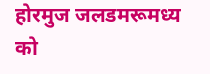होरमुज जलडमरूमध्य को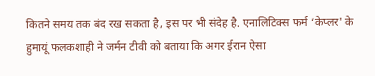कितने समय तक बंद रख सकता है, इस पर भी संदेह है. एनालिटिक्स फर्म ‘केप्लर' के हुमायूं फलकशाही ने जर्मन टीवी को बताया कि अगर ईरान ऐसा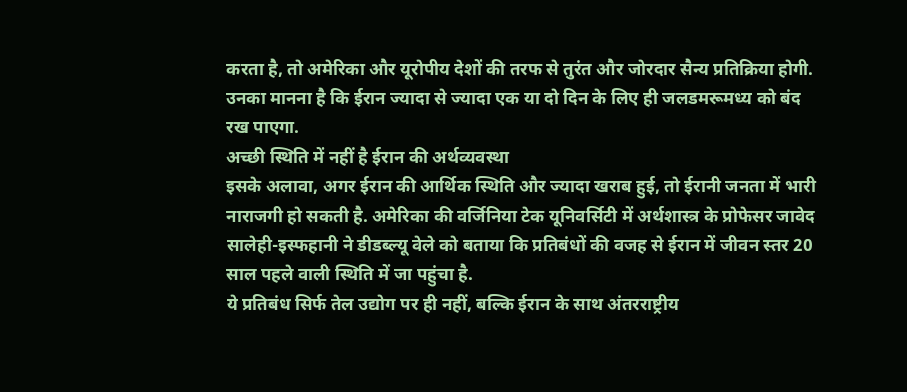करता है, तो अमेरिका और यूरोपीय देशों की तरफ से तुरंत और जोरदार सैन्य प्रतिक्रिया होगी. उनका मानना है कि ईरान ज्यादा से ज्यादा एक या दो दिन के लिए ही जलडमरूमध्य को बंद रख पाएगा.
अच्छी स्थिति में नहीं है ईरान की अर्थव्यवस्था
इसके अलावा, अगर ईरान की आर्थिक स्थिति और ज्यादा खराब हुई, तो ईरानी जनता में भारी नाराजगी हो सकती है. अमेरिका की वर्जिनिया टेक यूनिवर्सिटी में अर्थशास्त्र के प्रोफेसर जावेद सालेही-इस्फहानी ने डीडब्ल्यू वेले को बताया कि प्रतिबंधों की वजह से ईरान में जीवन स्तर 20 साल पहले वाली स्थिति में जा पहुंचा है.
ये प्रतिबंध सिर्फ तेल उद्योग पर ही नहीं, बल्कि ईरान के साथ अंतरराष्ट्रीय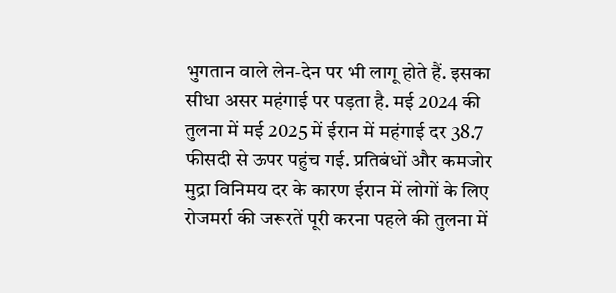भुगतान वाले लेन-देन पर भी लागू होते हैं. इसका सीधा असर महंगाई पर पड़ता है. मई 2024 की तुलना में मई 2025 में ईरान में महंगाई दर 38.7 फीसदी से ऊपर पहुंच गई. प्रतिबंधों और कमजोर मुद्रा विनिमय दर के कारण ईरान में लोगों के लिए रोजमर्रा की जरूरतें पूरी करना पहले की तुलना में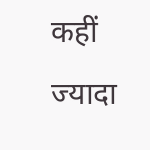कहीं ज्यादा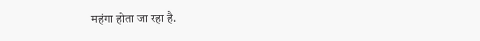महंगा होता जा रहा है.